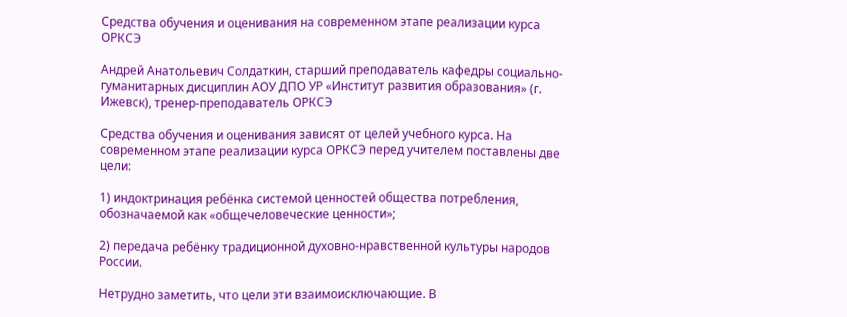Средства обучения и оценивания на современном этапе реализации курса ОРКСЭ

Андрей Анатольевич Солдаткин, старший преподаватель кафедры социально-гуманитарных дисциплин АОУ ДПО УР «Институт развития образования» (г. Ижевск), тренер-преподаватель ОРКСЭ

Средства обучения и оценивания зависят от целей учебного курса. На современном этапе реализации курса ОРКСЭ перед учителем поставлены две цели:

1) индоктринация ребёнка системой ценностей общества потребления, обозначаемой как «общечеловеческие ценности»;

2) передача ребёнку традиционной духовно-нравственной культуры народов России.

Нетрудно заметить, что цели эти взаимоисключающие. В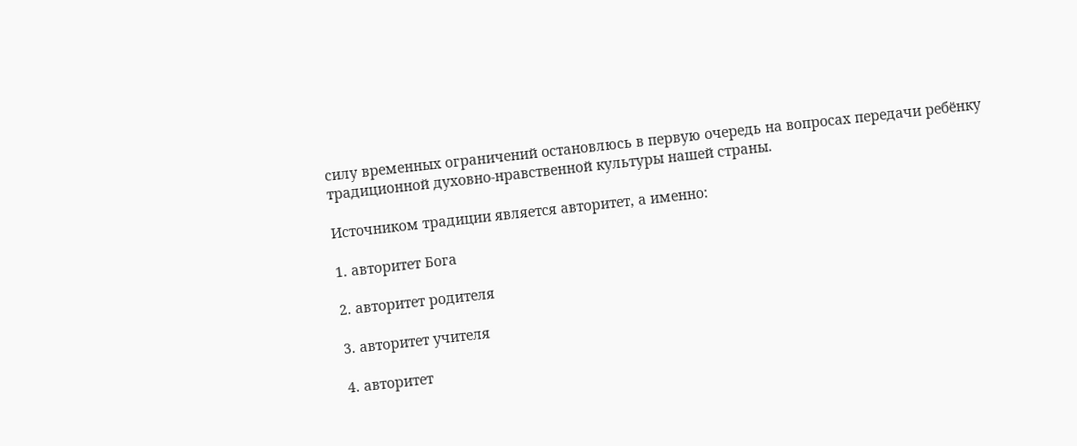силу временных ограничений остановлюсь в первую очередь на вопросах передачи ребёнку традиционной духовно-нравственной культуры нашей страны.

Источником традиции является авторитет, а именно:

1. авторитет Бога

2. авторитет родителя

3. авторитет учителя

4. авторитет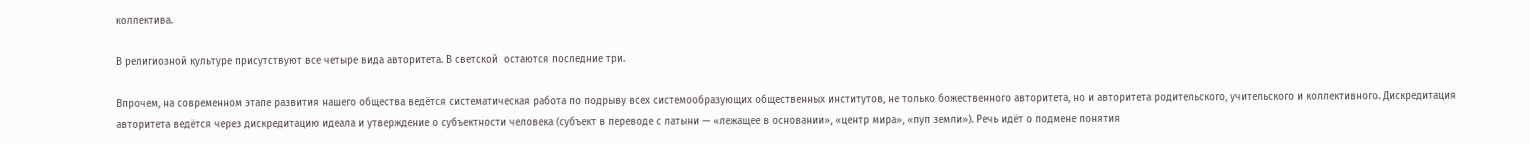коллектива.

В религиозной культуре присутствуют все четыре вида авторитета. В светской  остаются последние три.

Впрочем, на современном этапе развития нашего общества ведётся систематическая работа по подрыву всех системообразующих общественных институтов, не только божественного авторитета, но и авторитета родительского, учительского и коллективного. Дискредитация авторитета ведётся через дискредитацию идеала и утверждение о субъектности человека (субъект в переводе с латыни — «лежащее в основании», «центр мира», «пуп земли»). Речь идёт о подмене понятия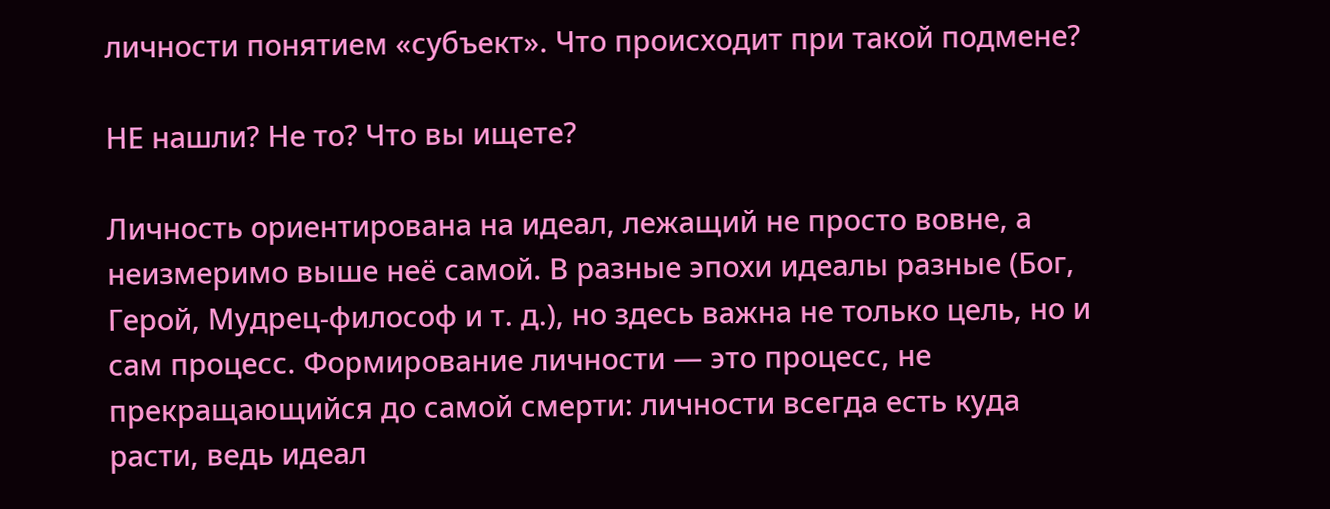личности понятием «субъект». Что происходит при такой подмене?

НЕ нашли? Не то? Что вы ищете?

Личность ориентирована на идеал, лежащий не просто вовне, а неизмеримо выше неё самой. В разные эпохи идеалы разные (Бог, Герой, Мудрец-философ и т. д.), но здесь важна не только цель, но и сам процесс. Формирование личности — это процесс, не прекращающийся до самой смерти: личности всегда есть куда расти, ведь идеал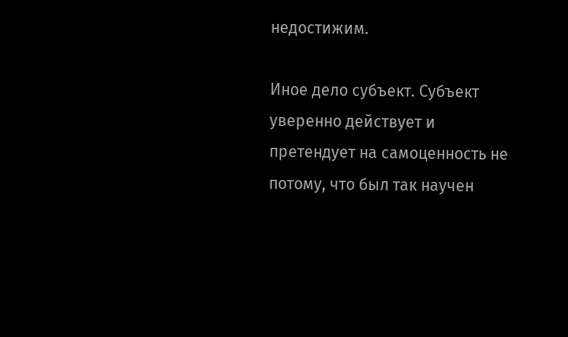недостижим.

Иное дело субъект. Субъект уверенно действует и претендует на самоценность не потому, что был так научен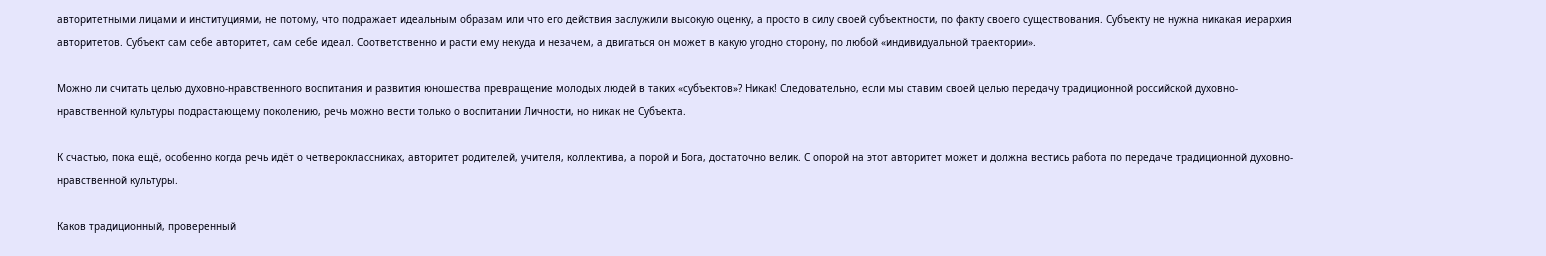авторитетными лицами и институциями, не потому, что подражает идеальным образам или что его действия заслужили высокую оценку, а просто в силу своей субъектности, по факту своего существования. Субъекту не нужна никакая иерархия авторитетов. Субъект сам себе авторитет, сам себе идеал. Соответственно и расти ему некуда и незачем, а двигаться он может в какую угодно сторону, по любой «индивидуальной траектории».

Можно ли считать целью духовно-нравственного воспитания и развития юношества превращение молодых людей в таких «субъектов»? Никак! Следовательно, если мы ставим своей целью передачу традиционной российской духовно-нравственной культуры подрастающему поколению, речь можно вести только о воспитании Личности, но никак не Субъекта.

К счастью, пока ещё, особенно когда речь идёт о четвероклассниках, авторитет родителей, учителя, коллектива, а порой и Бога, достаточно велик. С опорой на этот авторитет может и должна вестись работа по передаче традиционной духовно-нравственной культуры.

Каков традиционный, проверенный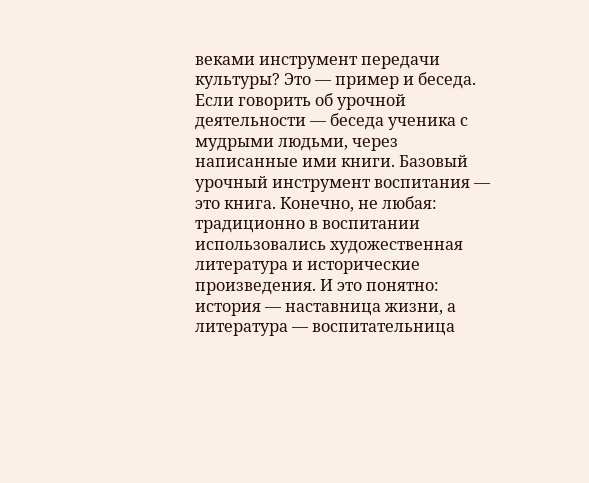веками инструмент передачи культуры? Это — пример и беседа. Если говорить об урочной деятельности — беседа ученика с мудрыми людьми, через написанные ими книги. Базовый урочный инструмент воспитания — это книга. Конечно, не любая: традиционно в воспитании использовались художественная литература и исторические произведения. И это понятно: история — наставница жизни, а литература — воспитательница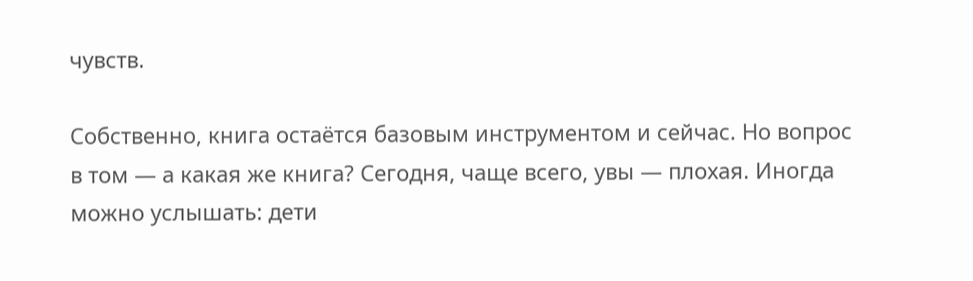чувств.

Собственно, книга остаётся базовым инструментом и сейчас. Но вопрос в том — а какая же книга? Сегодня, чаще всего, увы — плохая. Иногда можно услышать: дети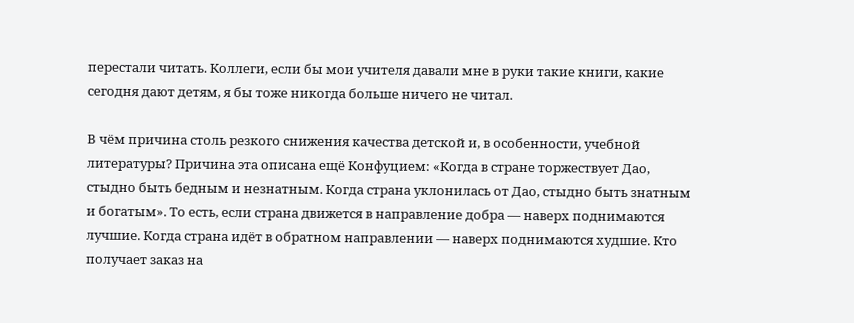перестали читать. Коллеги, если бы мои учителя давали мне в руки такие книги, какие сегодня дают детям, я бы тоже никогда больше ничего не читал.

В чём причина столь резкого снижения качества детской и, в особенности, учебной литературы? Причина эта описана ещё Конфуцием: «Когда в стране торжествует Дао, стыдно быть бедным и незнатным. Когда страна уклонилась от Дао, стыдно быть знатным и богатым». То есть, если страна движется в направление добра — наверх поднимаются лучшие. Когда страна идёт в обратном направлении — наверх поднимаются худшие. Кто получает заказ на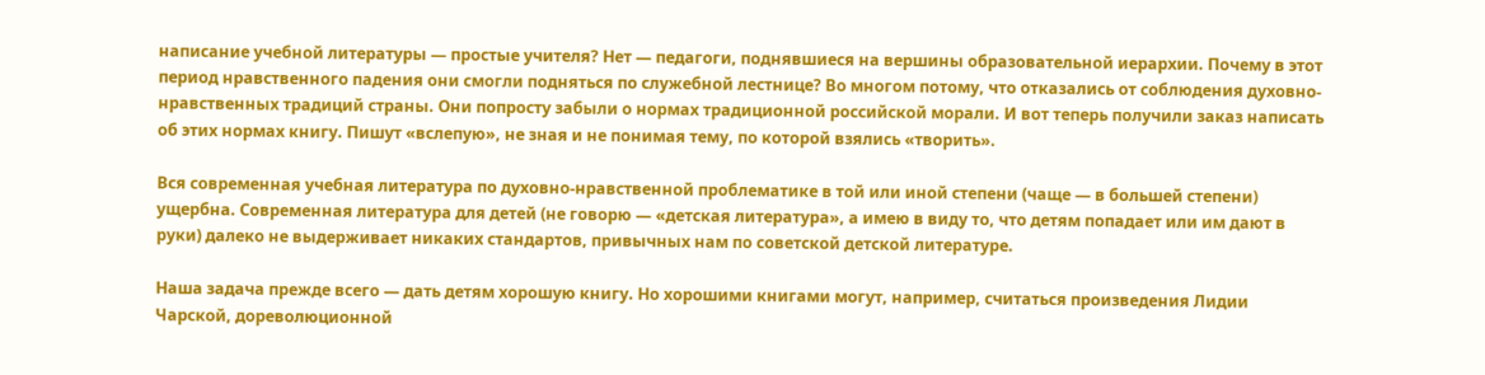написание учебной литературы — простые учителя? Нет — педагоги, поднявшиеся на вершины образовательной иерархии. Почему в этот период нравственного падения они смогли подняться по служебной лестнице? Во многом потому, что отказались от соблюдения духовно-нравственных традиций страны. Они попросту забыли о нормах традиционной российской морали. И вот теперь получили заказ написать об этих нормах книгу. Пишут «вслепую», не зная и не понимая тему, по которой взялись «творить».

Вся современная учебная литература по духовно-нравственной проблематике в той или иной степени (чаще — в большей степени) ущербна. Современная литература для детей (не говорю — «детская литература», а имею в виду то, что детям попадает или им дают в руки) далеко не выдерживает никаких стандартов, привычных нам по советской детской литературе.

Наша задача прежде всего — дать детям хорошую книгу. Но хорошими книгами могут, например, считаться произведения Лидии Чарской, дореволюционной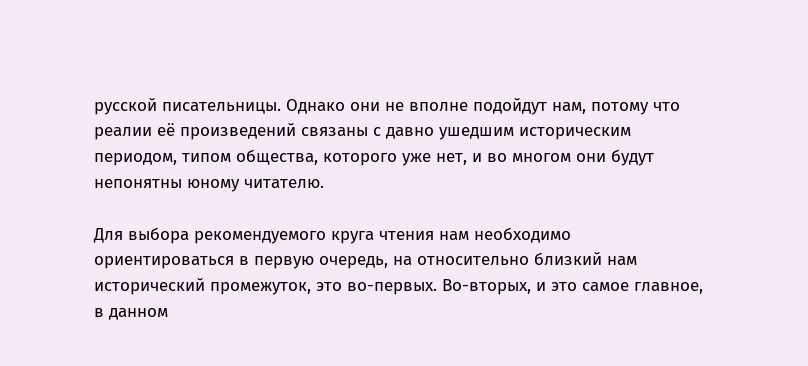русской писательницы. Однако они не вполне подойдут нам, потому что реалии её произведений связаны с давно ушедшим историческим периодом, типом общества, которого уже нет, и во многом они будут непонятны юному читателю.

Для выбора рекомендуемого круга чтения нам необходимо ориентироваться в первую очередь, на относительно близкий нам исторический промежуток, это во-первых. Во-вторых, и это самое главное, в данном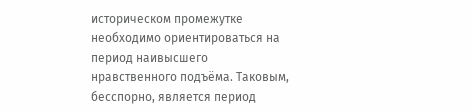историческом промежутке необходимо ориентироваться на период наивысшего нравственного подъёма. Таковым, бесспорно, является период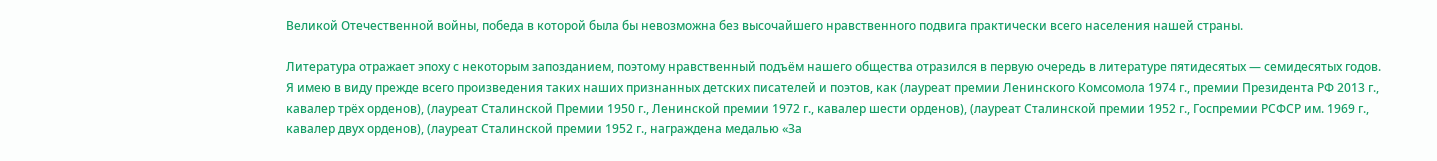Великой Отечественной войны, победа в которой была бы невозможна без высочайшего нравственного подвига практически всего населения нашей страны.

Литература отражает эпоху с некоторым запозданием, поэтому нравственный подъём нашего общества отразился в первую очередь в литературе пятидесятых — семидесятых годов. Я имею в виду прежде всего произведения таких наших признанных детских писателей и поэтов, как (лауреат премии Ленинского Комсомола 1974 г., премии Президента РФ 2013 г., кавалер трёх орденов), (лауреат Сталинской Премии 1950 г., Ленинской премии 1972 г., кавалер шести орденов), (лауреат Сталинской премии 1952 г., Госпремии РСФСР им. 1969 г., кавалер двух орденов), (лауреат Сталинской премии 1952 г., награждена медалью «За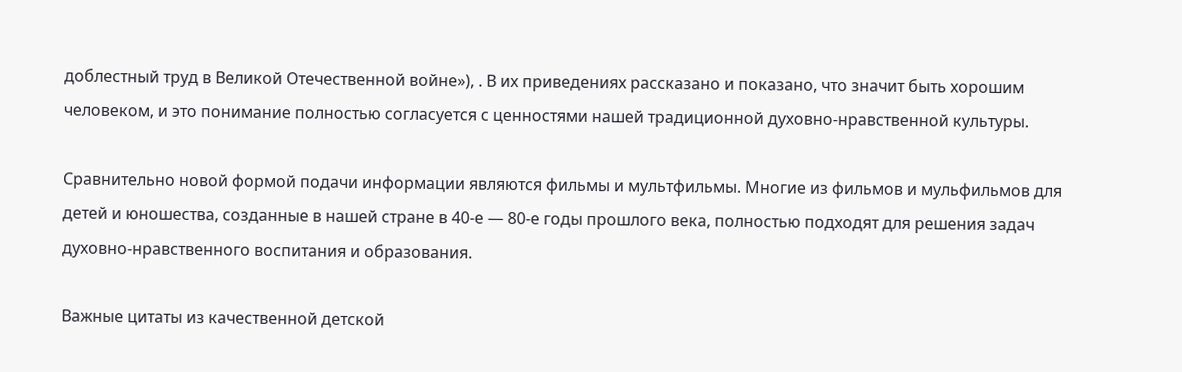доблестный труд в Великой Отечественной войне»), . В их приведениях рассказано и показано, что значит быть хорошим человеком, и это понимание полностью согласуется с ценностями нашей традиционной духовно-нравственной культуры.

Сравнительно новой формой подачи информации являются фильмы и мультфильмы. Многие из фильмов и мульфильмов для детей и юношества, созданные в нашей стране в 40-е — 80-е годы прошлого века, полностью подходят для решения задач духовно-нравственного воспитания и образования.

Важные цитаты из качественной детской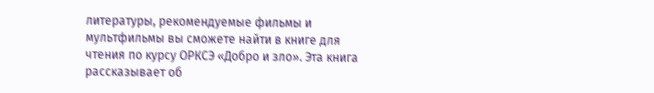литературы, рекомендуемые фильмы и мультфильмы вы сможете найти в книге для чтения по курсу ОРКСЭ «Добро и зло». Эта книга рассказывает об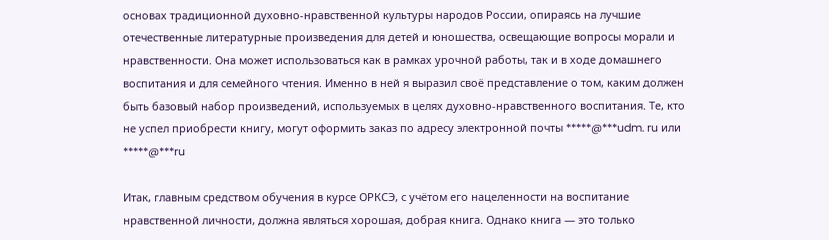основах традиционной духовно-нравственной культуры народов России, опираясь на лучшие отечественные литературные произведения для детей и юношества, освещающие вопросы морали и нравственности. Она может использоваться как в рамках урочной работы, так и в ходе домашнего воспитания и для семейного чтения. Именно в ней я выразил своё представление о том, каким должен быть базовый набор произведений, используемых в целях духовно-нравственного воспитания. Те, кто не успел приобрести книгу, могут оформить заказ по адресу электронной почты *****@***udm. ru или *****@***ru

Итак, главным средством обучения в курсе ОРКСЭ, с учётом его нацеленности на воспитание нравственной личности, должна являться хорошая, добрая книга. Однако книга — это только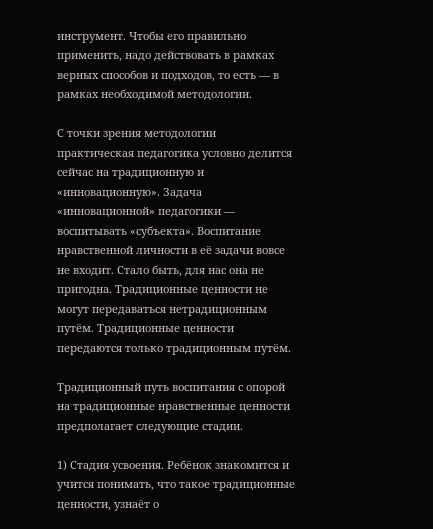инструмент. Чтобы его правильно применить, надо действовать в рамках верных способов и подходов, то есть — в рамках необходимой методологии.

С точки зрения методологии практическая педагогика условно делится сейчас на традиционную и «инновационную». Задача «инновационной» педагогики — воспитывать «субъекта». Воспитание нравственной личности в её задачи вовсе не входит. Стало быть, для нас она не пригодна. Традиционные ценности не могут передаваться нетрадиционным путём. Традиционные ценности передаются только традиционным путём.

Традиционный путь воспитания с опорой на традиционные нравственные ценности предполагает следующие стадии.

1) Стадия усвоения. Ребёнок знакомится и учится понимать, что такое традиционные ценности, узнаёт о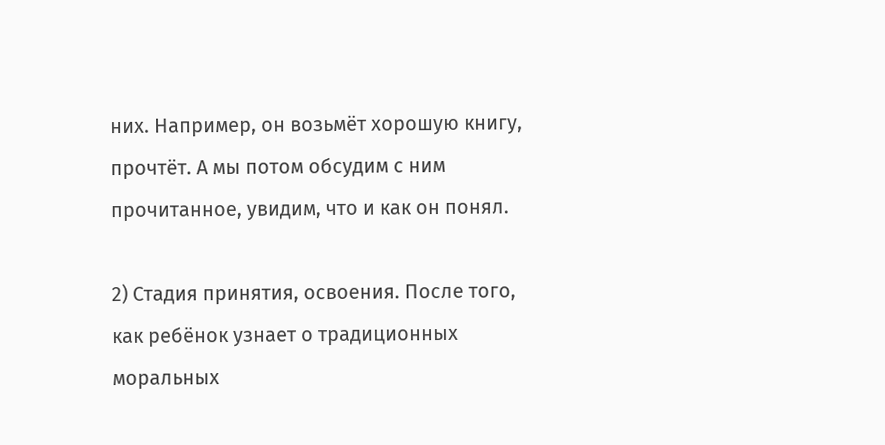них. Например, он возьмёт хорошую книгу, прочтёт. А мы потом обсудим с ним прочитанное, увидим, что и как он понял.

2) Стадия принятия, освоения. После того, как ребёнок узнает о традиционных моральных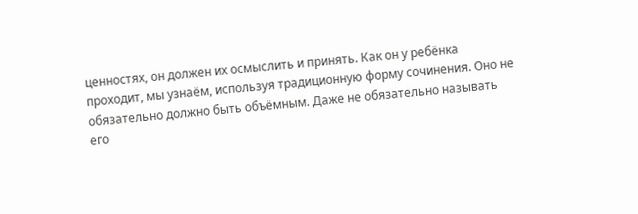ценностях, он должен их осмыслить и принять. Как он у ребёнка проходит, мы узнаём, используя традиционную форму сочинения. Оно не обязательно должно быть объёмным. Даже не обязательно называть его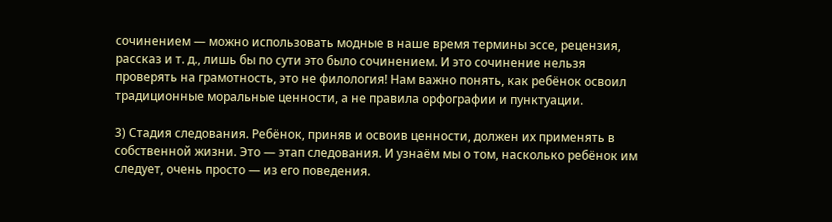сочинением — можно использовать модные в наше время термины эссе, рецензия, рассказ и т. д., лишь бы по сути это было сочинением. И это сочинение нельзя проверять на грамотность, это не филология! Нам важно понять, как ребёнок освоил традиционные моральные ценности, а не правила орфографии и пунктуации.

3) Стадия следования. Ребёнок, приняв и освоив ценности, должен их применять в собственной жизни. Это — этап следования. И узнаём мы о том, насколько ребёнок им следует, очень просто — из его поведения.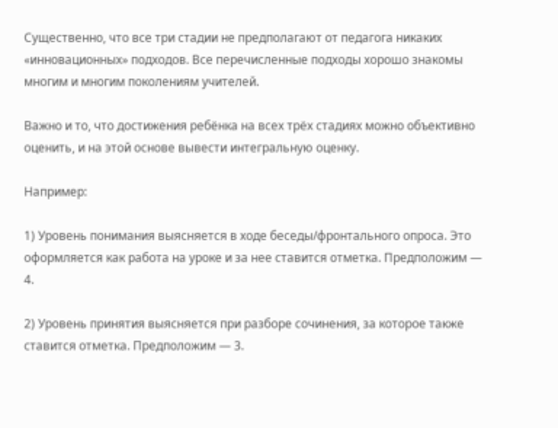Существенно, что все три стадии не предполагают от педагога никаких «инновационных» подходов. Все перечисленные подходы хорошо знакомы многим и многим поколениям учителей.

Важно и то, что достижения ребёнка на всех трёх стадиях можно объективно оценить, и на этой основе вывести интегральную оценку.

Например:

1) Уровень понимания выясняется в ходе беседы/фронтального опроса. Это оформляется как работа на уроке и за нее ставится отметка. Предположим — 4.

2) Уровень принятия выясняется при разборе сочинения, за которое также ставится отметка. Предположим — 3.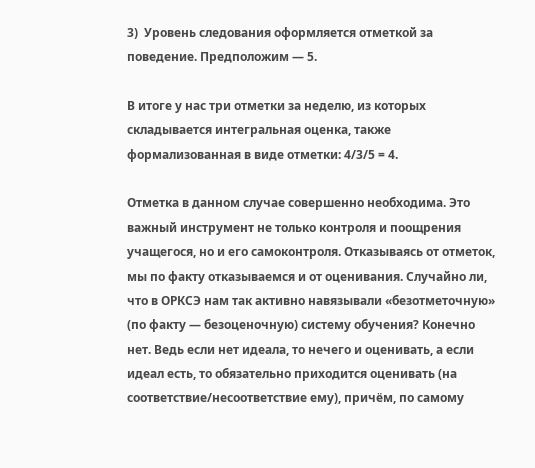3)  Уровень следования оформляется отметкой за поведение. Предположим — 5.

В итоге у нас три отметки за неделю, из которых складывается интегральная оценка, также формализованная в виде отметки: 4/3/5 = 4.

Отметка в данном случае совершенно необходима. Это важный инструмент не только контроля и поощрения учащегося, но и его самоконтроля. Отказываясь от отметок, мы по факту отказываемся и от оценивания. Случайно ли, что в ОРКСЭ нам так активно навязывали «безотметочную» (по факту — безоценочную) систему обучения? Конечно нет. Ведь если нет идеала, то нечего и оценивать, а если идеал есть, то обязательно приходится оценивать (на соответствие/несоответствие ему), причём, по самому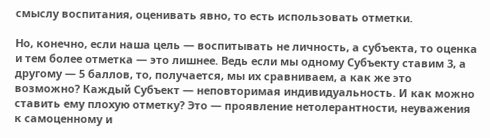смыслу воспитания, оценивать явно, то есть использовать отметки.

Но, конечно, если наша цель — воспитывать не личность, а субъекта, то оценка и тем более отметка — это лишнее. Ведь если мы одному Субъекту ставим 3, а другому — 5 баллов, то, получается, мы их сравниваем, а как же это возможно? Каждый Субъект — неповторимая индивидуальность. И как можно ставить ему плохую отметку? Это — проявление нетолерантности, неуважения к самоценному и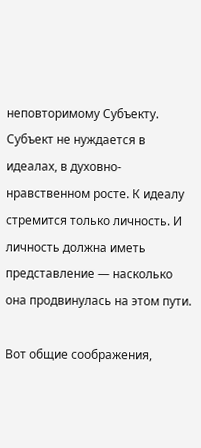неповторимому Субъекту. Субъект не нуждается в идеалах, в духовно-нравственном росте. К идеалу стремится только личность. И личность должна иметь представление — насколько она продвинулась на этом пути.

Вот общие соображения,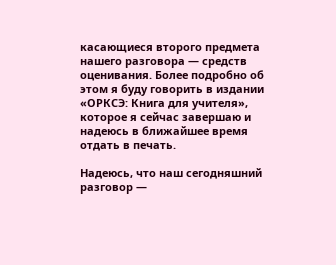касающиеся второго предмета нашего разговора — средств оценивания. Более подробно об этом я буду говорить в издании «ОРКСЭ: Книга для учителя», которое я сейчас завершаю и надеюсь в ближайшее время отдать в печать.

Надеюсь, что наш сегодняшний разговор —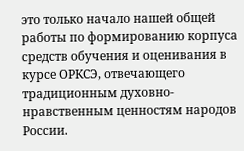это только начало нашей общей работы по формированию корпуса средств обучения и оценивания в курсе ОРКСЭ, отвечающего традиционным духовно-нравственным ценностям народов России.